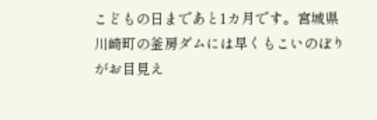こどもの日まであと1カ月です。宮城県川崎町の釜房ダムには早くもこいのぼりがお目見え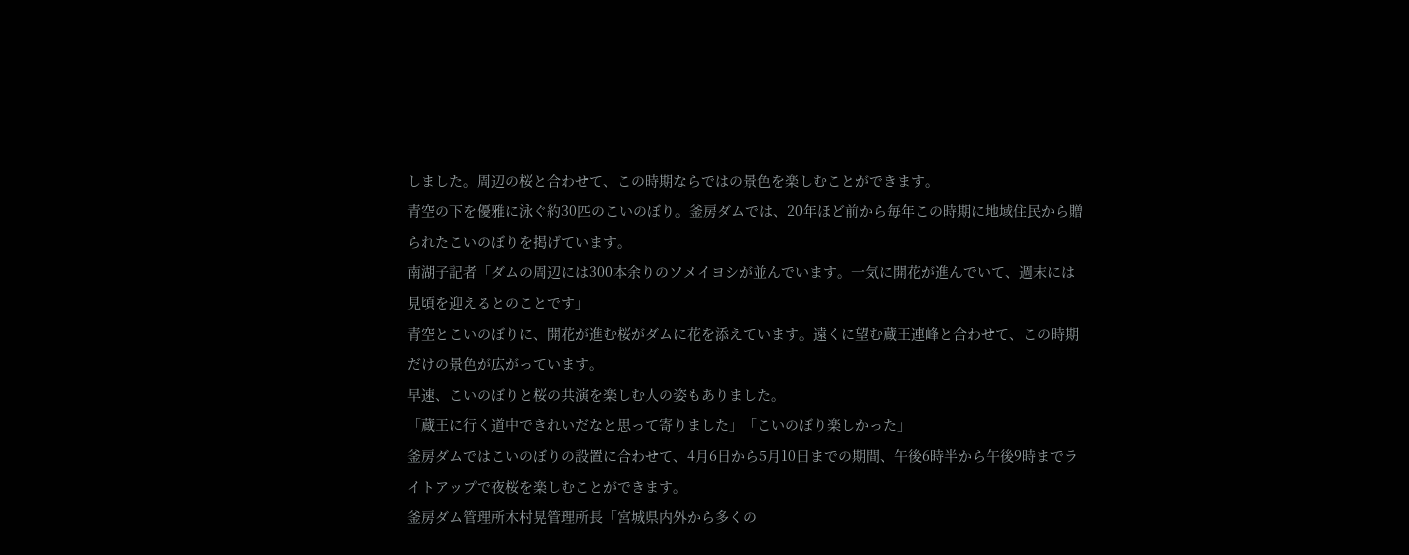しました。周辺の桜と合わせて、この時期ならではの景色を楽しむことができます。
青空の下を優雅に泳ぐ約30匹のこいのぼり。釜房ダムでは、20年ほど前から毎年この時期に地域住民から贈られたこいのぼりを掲げています。
南湖子記者「ダムの周辺には300本余りのソメイヨシが並んでいます。一気に開花が進んでいて、週末には見頃を迎えるとのことです」
青空とこいのぼりに、開花が進む桜がダムに花を添えています。遠くに望む蔵王連峰と合わせて、この時期だけの景色が広がっています。
早速、こいのぼりと桜の共演を楽しむ人の姿もありました。
「蔵王に行く道中できれいだなと思って寄りました」「こいのぼり楽しかった」
釜房ダムではこいのぼりの設置に合わせて、4月6日から5月10日までの期間、午後6時半から午後9時までライトアップで夜桜を楽しむことができます。
釜房ダム管理所木村晃管理所長「宮城県内外から多くの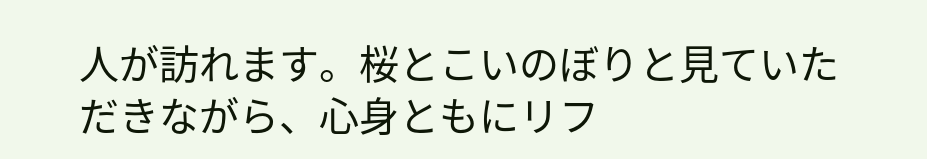人が訪れます。桜とこいのぼりと見ていただきながら、心身ともにリフ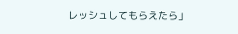レッシュしてもらえたら」